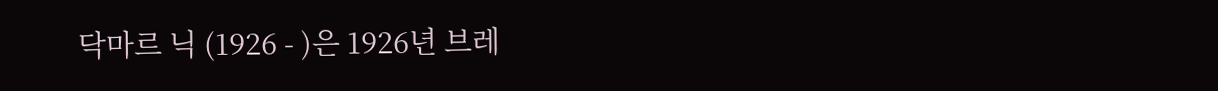닥마르 닉 (1926 - )은 1926년 브레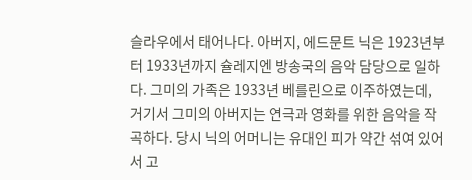슬라우에서 태어나다. 아버지, 에드문트 닉은 1923년부터 1933년까지 슐레지엔 방송국의 음악 담당으로 일하다. 그미의 가족은 1933년 베를린으로 이주하였는데, 거기서 그미의 아버지는 연극과 영화를 위한 음악을 작곡하다. 당시 닉의 어머니는 유대인 피가 약간 섞여 있어서 고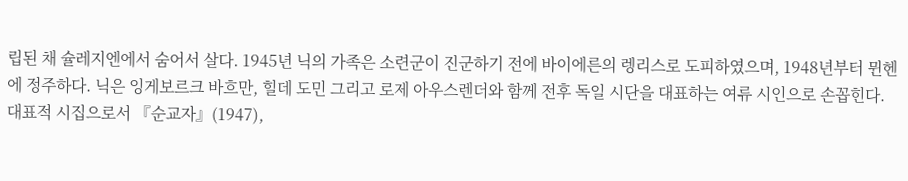립된 채 슐레지엔에서 숨어서 살다. 1945년 닉의 가족은 소련군이 진군하기 전에 바이에른의 렝리스로 도피하였으며, 1948년부터 뮌헨에 정주하다. 닉은 잉게보르크 바흐만, 힐데 도민 그리고 로제 아우스렌더와 함께 전후 독일 시단을 대표하는 여류 시인으로 손꼽힌다. 대표적 시집으로서 『순교자』(1947),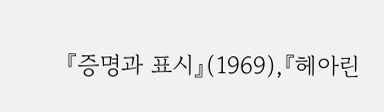『증명과 표시』(1969),『헤아린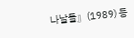나날들』(1989) 등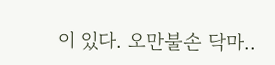이 있다. 오만불손 닥마..